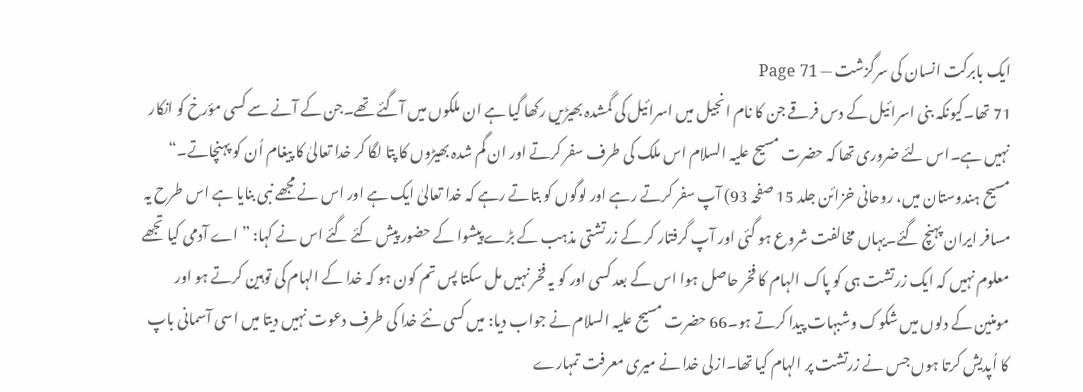ایک بابرکت انسان کی سرگزشت — Page 71
71 تھا۔کیونکہ بنی اسرائیل کے دس فرقے جن کا نام انجیل میں اسرائیل کی گمشدہ بھیڑیں رکھا گیا ہے ان ملکوں میں آگئے تھے۔جن کے آنے سے کسی مؤرخ کو انکار نہیں ہے۔اس لئے ضروری تھا کہ حضرت مسیح علیہ السلام اس ملک کی طرف سفر کرتے اور ان گم شدہ بھیڑوں کا پتا لگا کر خدا تعالیٰ کا پیغام اُن کو پہنچاتے۔“ مسیح ہندوستان میں، روحانی خزائن جلد 15 صفحہ 93) آپ سفر کرتے رہے اور لوگوں کو بتاتے رہے کہ خدا تعالیٰ ایک ہے اور اس نے مجھے نبی بنایا ہے اس طرح یہ مسافر ایران پہنچ گئے۔یہاں مخالفت شروع ہو گئی اور آپ گرفتار کر کے زرتشتی مذہب کے بڑے پیشوا کے حضور پیش کئے گئے اس نے کہا: ”اے آدمی کیا تجھے معلوم نہیں کہ ایک زرتشت ہی کو پاک الہام کا فخر حاصل ہوا اس کے بعد کسی اور کو یہ فخر نہیں مل سکتا پس تم کون ہو کہ خدا کے الہام کی توہین کرتے ہو اور مومنین کے دلوں میں شکوک وشبہات پیدا کرتے ہو۔66 حضرت مسیح علیہ السلام نے جواب دیا: میں کسی نئے خدا کی طرف دعوت نہیں دیتا میں اسی آسمانی باپ کا اُپدیش کرتا ہوں جس نے زرتشت پر الہام کیا تھا۔ازلی خدا نے میری معرفت تمہارے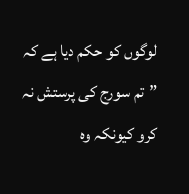لوگوں کو حکم دیا ہے کہ ”تم سورج کی پرستش نہ کرو کیونکہ وہ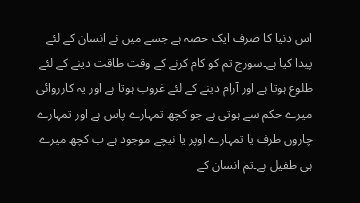اس دنیا کا صرف ایک حصہ ہے جسے میں نے انسان کے لئے پیدا کیا ہے۔سورج تم کو کام کرنے کے وقت طاقت دینے کے لئے طلوع ہوتا ہے اور آرام دینے کے لئے غروب ہوتا ہے اور یہ کارروائی میرے حکم سے ہوتی ہے جو کچھ تمہارے پاس ہے اور تمہارے چاروں طرف یا تمہارے اوپر یا نیچے موجود ہے ب کچھ میرے ہی طفیل ہے۔تم انسان کے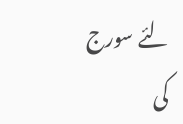لئے سورج کی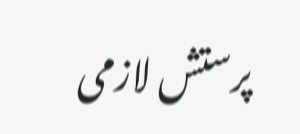پرستش لازمی